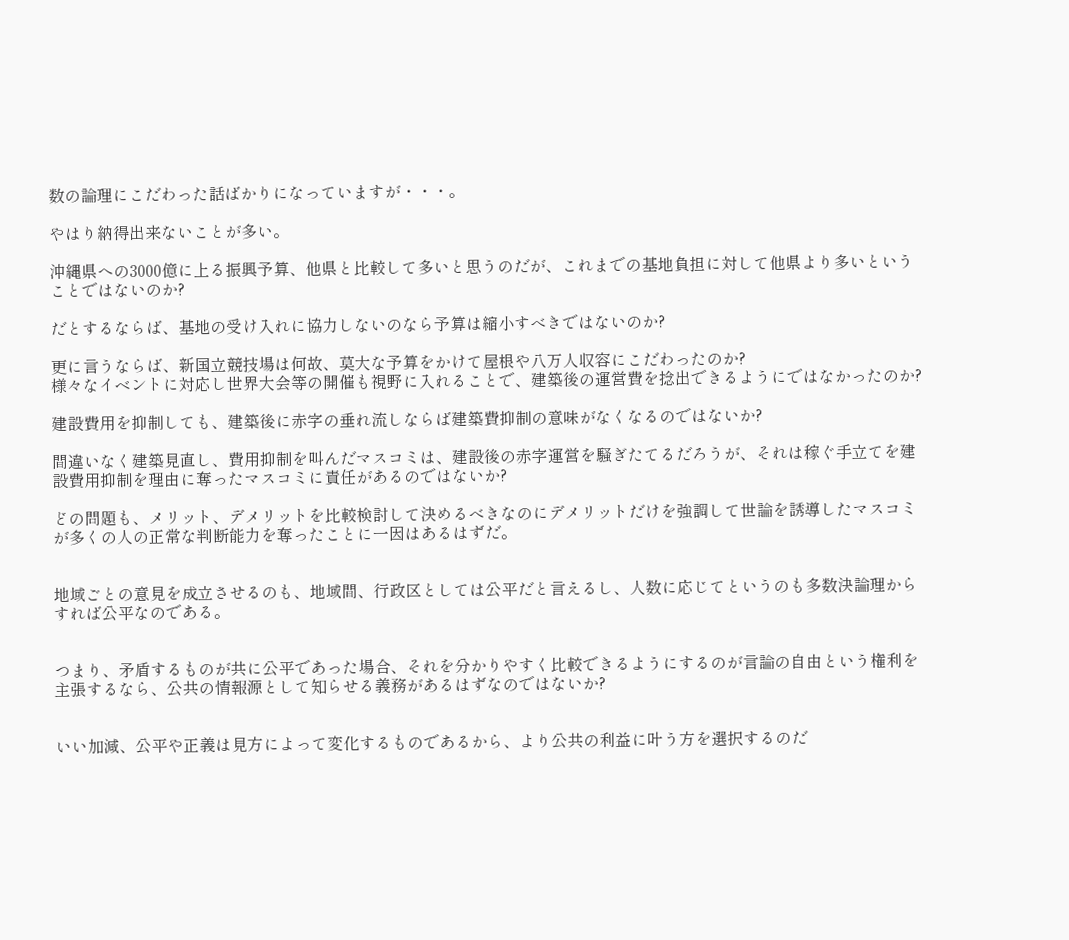数の論理にこだわった話ばかりになっていますが・・・。

やはり納得出来ないことが多い。

沖縄県への3000億に上る振興予算、他県と比較して多いと思うのだが、これまでの基地負担に対して他県より多いということではないのか?

だとするならば、基地の受け入れに協力しないのなら予算は縮小すべきではないのか?

更に言うならば、新国立競技場は何故、莫大な予算をかけて屋根や八万人収容にこだわったのか?
様々なイベントに対応し世界大会等の開催も視野に入れることで、建築後の運営費を捻出できるようにではなかったのか?

建設費用を抑制しても、建築後に赤字の垂れ流しならば建築費抑制の意味がなくなるのではないか?

間違いなく建築見直し、費用抑制を叫んだマスコミは、建設後の赤字運営を騒ぎたてるだろうが、それは稼ぐ手立てを建設費用抑制を理由に奪ったマスコミに責任があるのではないか?

どの問題も、メリット、デメリットを比較検討して決めるべきなのにデメリットだけを強調して世論を誘導したマスコミが多くの人の正常な判断能力を奪ったことに一因はあるはずだ。


地域ごとの意見を成立させるのも、地域間、行政区としては公平だと言えるし、人数に応じてというのも多数決論理からすれば公平なのである。


つまり、矛盾するものが共に公平であった場合、それを分かりやすく比較できるようにするのが言論の自由という権利を主張するなら、公共の情報源として知らせる義務があるはずなのではないか?


いい加減、公平や正義は見方によって変化するものであるから、より公共の利益に叶う方を選択するのだ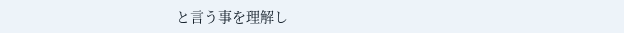と言う事を理解し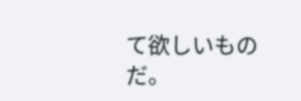て欲しいものだ。